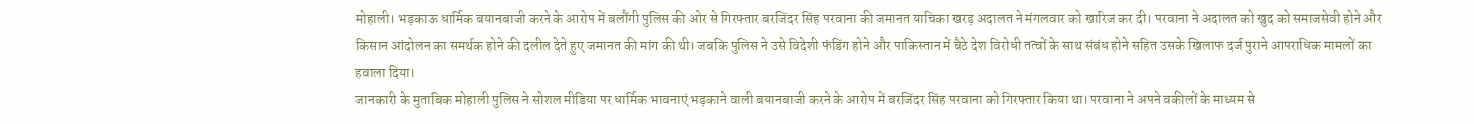मोहाली। भड़काऊ धार्मिक बयानबाजी करने के आरोप में बलौंगी पुलिस की ओर से गिरफ्तार बरजिंदर सिंह परवाना की जमानत याचिका खरड़ अदालत ने मंगलवार को खारिज कर दी। परवाना ने अदालत को खुद को समाजसेवी होने और किसान आंदोलन का समर्थक होने की दलील देते हुए जमानत की मांग की थी। जबकि पुलिस ने उसे विदेशी फंडिंग होने और पाकिस्तान में बैठे देश विरोधी तत्वों के साथ संबंध होने सहित उसके खिलाफ दर्ज पुराने आपराधिक मामलों का हवाला दिया।
जानकारी के मुताबिक मोहाली पुलिस ने सोशल मीडिया पर धार्मिक भावनाएं भड़काने वाली बयानबाजी करने के आरोप में बरजिंदर सिंह परवाना को गिरफ्तार किया था। परवाना ने अपने वकीलों के माध्यम से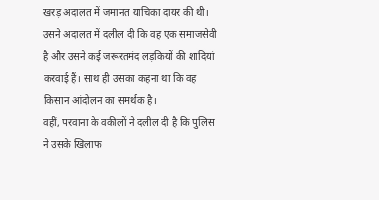खरड़ अदालत में जमानत याचिका दायर की थी। उसने अदालत में दलील दी कि वह एक समाजसेवी है और उसने कई जरूरतमंद लड़कियों की शादियां करवाई हैं। साथ ही उसका कहना था कि वह किसान आंदोलन का समर्थक है।
वहीं, परवाना के वकीलों ने दलील दी है कि पुलिस ने उसके खिलाफ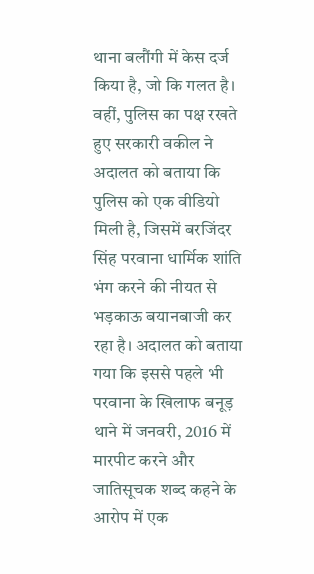थाना बलौंगी में केस दर्ज किया है, जो कि गलत है। वहीं, पुलिस का पक्ष रखते हुए सरकारी वकील ने अदालत को बताया कि पुलिस को एक वीडियो मिली है, जिसमें बरजिंदर सिंह परवाना धार्मिक शांति भंग करने की नीयत से भड़काऊ बयानबाजी कर रहा है। अदालत को बताया गया कि इससे पहले भी परवाना के खिलाफ बनूड़ थाने में जनवरी, 2016 में मारपीट करने और जातिसूचक शब्द कहने के आरोप में एक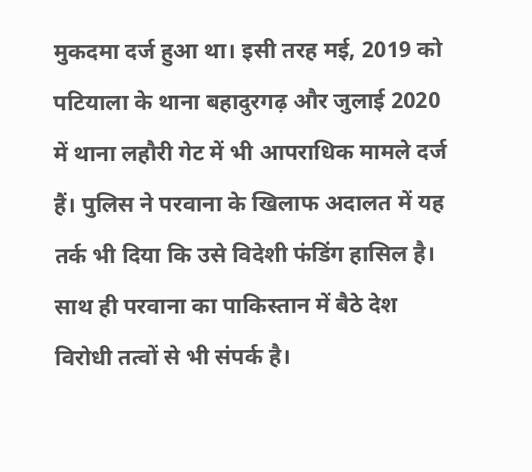मुकदमा दर्ज हुआ था। इसी तरह मई, 2019 को पटियाला के थाना बहादुरगढ़ और जुलाई 2020 में थाना लहौरी गेट में भी आपराधिक मामले दर्ज हैं। पुलिस ने परवाना के खिलाफ अदालत में यह तर्क भी दिया कि उसे विदेशी फंडिंग हासिल है। साथ ही परवाना का पाकिस्तान में बैठे देश विरोधी तत्वों से भी संपर्क है।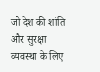जो देश की शांति और सुरक्षा व्यवस्था के लिए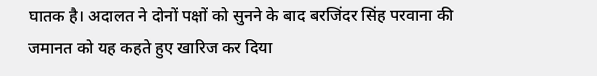घातक है। अदालत ने दोनों पक्षों को सुनने के बाद बरजिंदर सिंह परवाना की जमानत को यह कहते हुए खारिज कर दिया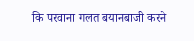कि परवाना गलत बयानबाजी करने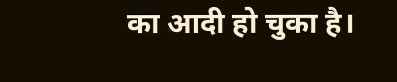का आदी हो चुका है।